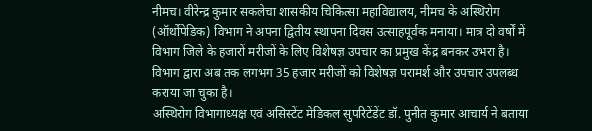नीमच। वीरेन्द्र कुमार सकलेचा शासकीय चिकित्सा महाविद्यालय, नीमच के अस्थिरोग (ऑर्थोपेडिक) विभाग ने अपना द्वितीय स्थापना दिवस उत्साहपूर्वक मनाया। मात्र दो वर्षों में विभाग जिले के हजारों मरीजों के लिए विशेषज्ञ उपचार का प्रमुख केंद्र बनकर उभरा है। विभाग द्वारा अब तक लगभग 35 हजार मरीजों को विशेषज्ञ परामर्श और उपचार उपलब्ध कराया जा चुका है।
अस्थिरोग विभागाध्यक्ष एवं असिस्टेंट मेडिकल सुपरिटेंडेंट डॉ. पुनीत कुमार आचार्य ने बताया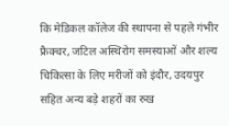कि मेडिकल कॉलेज की स्थापना से पहले गंभीर फ्रैक्चर, जटिल अस्थिरोग समस्याओं और शल्य चिकित्सा के लिए मरीजों को इंदौर, उदयपुर सहित अन्य बड़े शहरों का रुख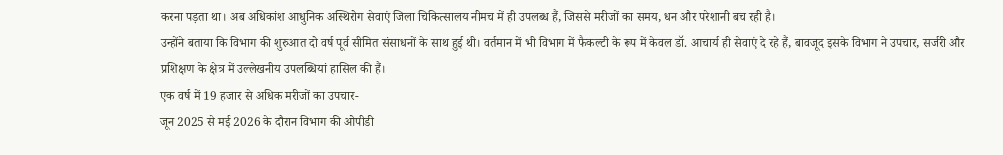करना पड़ता था। अब अधिकांश आधुनिक अस्थिरोग सेवाएं जिला चिकित्सालय नीमच में ही उपलब्ध हैं, जिससे मरीजों का समय, धन और परेशानी बच रही है।
उन्होंने बताया कि विभाग की शुरुआत दो वर्ष पूर्व सीमित संसाधनों के साथ हुई थी। वर्तमान में भी विभाग में फैकल्टी के रूप में केवल डॉ. आचार्य ही सेवाएं दे रहे हैं, बावजूद इसके विभाग ने उपचार, सर्जरी और प्रशिक्षण के क्षेत्र में उल्लेखनीय उपलब्धियां हासिल की हैं।
एक वर्ष में 19 हजार से अधिक मरीजों का उपचार-
जून 2025 से मई 2026 के दौरान विभाग की ओपीडी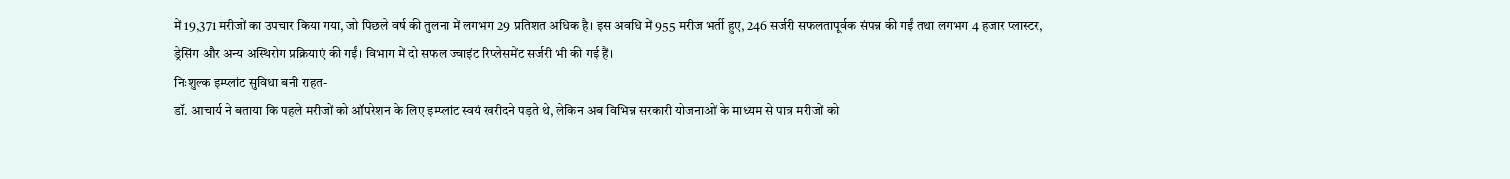में 19,371 मरीजों का उपचार किया गया, जो पिछले वर्ष की तुलना में लगभग 29 प्रतिशत अधिक है। इस अवधि में 955 मरीज भर्ती हुए, 246 सर्जरी सफलतापूर्वक संपन्न की गईं तथा लगभग 4 हजार प्लास्टर, ड्रेसिंग और अन्य अस्थिरोग प्रक्रियाएं की गईं। विभाग में दो सफल ज्वाइंट रिप्लेसमेंट सर्जरी भी की गई हैं।
निःशुल्क इम्प्लांट सुविधा बनी राहत-
डॉ. आचार्य ने बताया कि पहले मरीजों को ऑपरेशन के लिए इम्प्लांट स्वयं खरीदने पड़ते थे, लेकिन अब विभिन्न सरकारी योजनाओं के माध्यम से पात्र मरीजों को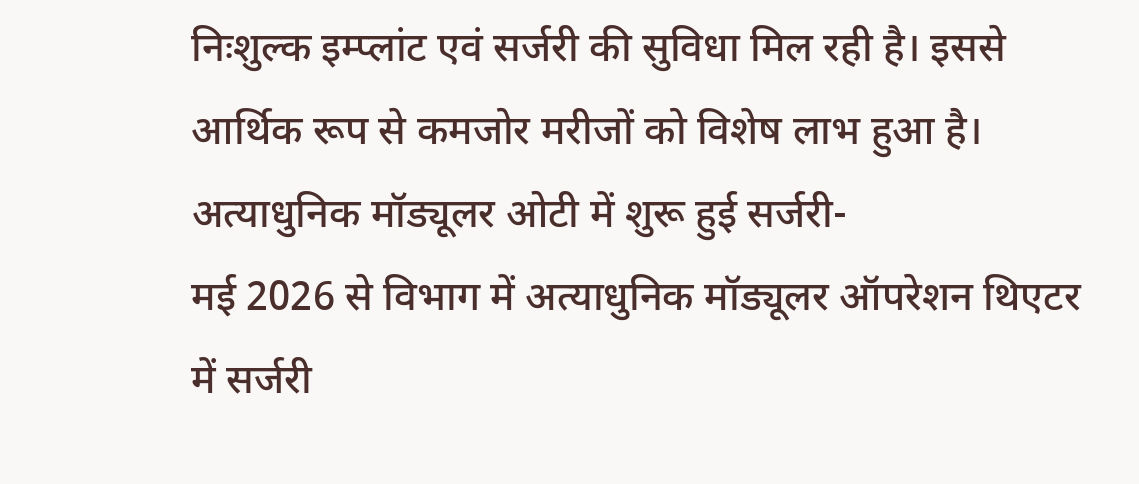निःशुल्क इम्प्लांट एवं सर्जरी की सुविधा मिल रही है। इससे आर्थिक रूप से कमजोर मरीजों को विशेष लाभ हुआ है।
अत्याधुनिक मॉड्यूलर ओटी में शुरू हुई सर्जरी-
मई 2026 से विभाग में अत्याधुनिक मॉड्यूलर ऑपरेशन थिएटर में सर्जरी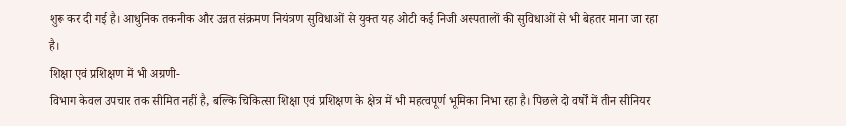शुरू कर दी गई है। आधुनिक तकनीक और उन्नत संक्रमण नियंत्रण सुविधाओं से युक्त यह ओटी कई निजी अस्पतालों की सुविधाओं से भी बेहतर माना जा रहा है।
शिक्षा एवं प्रशिक्षण में भी अग्रणी-
विभाग केवल उपचार तक सीमित नहीं है, बल्कि चिकित्सा शिक्षा एवं प्रशिक्षण के क्षेत्र में भी महत्वपूर्ण भूमिका निभा रहा है। पिछले दो वर्षों में तीन सीनियर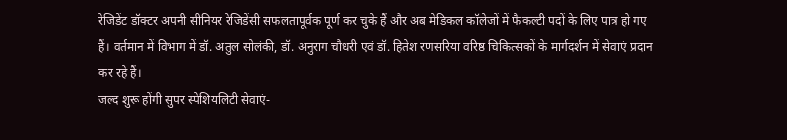रेजिडेंट डॉक्टर अपनी सीनियर रेजिडेंसी सफलतापूर्वक पूर्ण कर चुके हैं और अब मेडिकल कॉलेजों में फैकल्टी पदों के लिए पात्र हो गए हैं। वर्तमान में विभाग में डॉ. अतुल सोलंकी, डॉ. अनुराग चौधरी एवं डॉ. हितेश रणसरिया वरिष्ठ चिकित्सकों के मार्गदर्शन में सेवाएं प्रदान कर रहे हैं।
जल्द शुरू होंगी सुपर स्पेशियलिटी सेवाएं-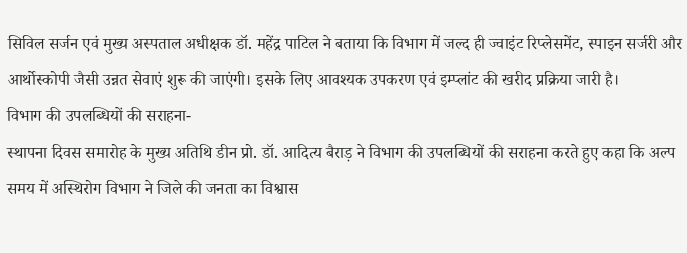सिविल सर्जन एवं मुख्य अस्पताल अधीक्षक डॉ. महेंद्र पाटिल ने बताया कि विभाग में जल्द ही ज्वाइंट रिप्लेसमेंट, स्पाइन सर्जरी और आर्थोस्कोपी जैसी उन्नत सेवाएं शुरू की जाएंगी। इसके लिए आवश्यक उपकरण एवं इम्प्लांट की खरीद प्रक्रिया जारी है।
विभाग की उपलब्धियों की सराहना-
स्थापना दिवस समारोह के मुख्य अतिथि डीन प्रो. डॉ. आदित्य बैराड़ ने विभाग की उपलब्धियों की सराहना करते हुए कहा कि अल्प समय में अस्थिरोग विभाग ने जिले की जनता का विश्वास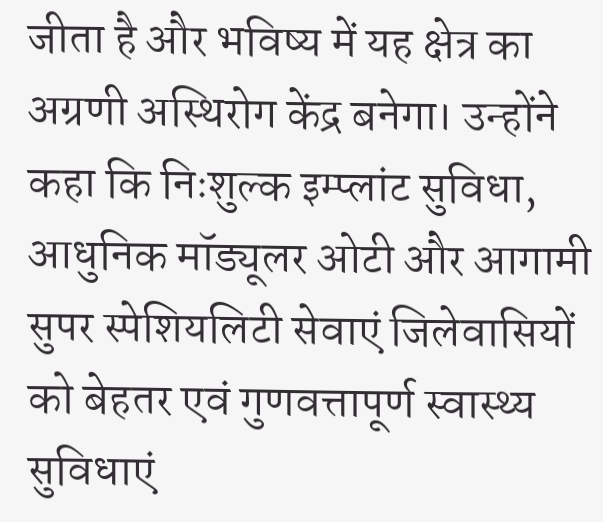जीता है और भविष्य में यह क्षेत्र का अग्रणी अस्थिरोग केंद्र बनेगा। उन्होंने कहा कि निःशुल्क इम्प्लांट सुविधा, आधुनिक मॉड्यूलर ओटी और आगामी सुपर स्पेशियलिटी सेवाएं जिलेवासियों को बेहतर एवं गुणवत्तापूर्ण स्वास्थ्य सुविधाएं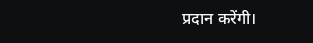प्रदान करेंगी।